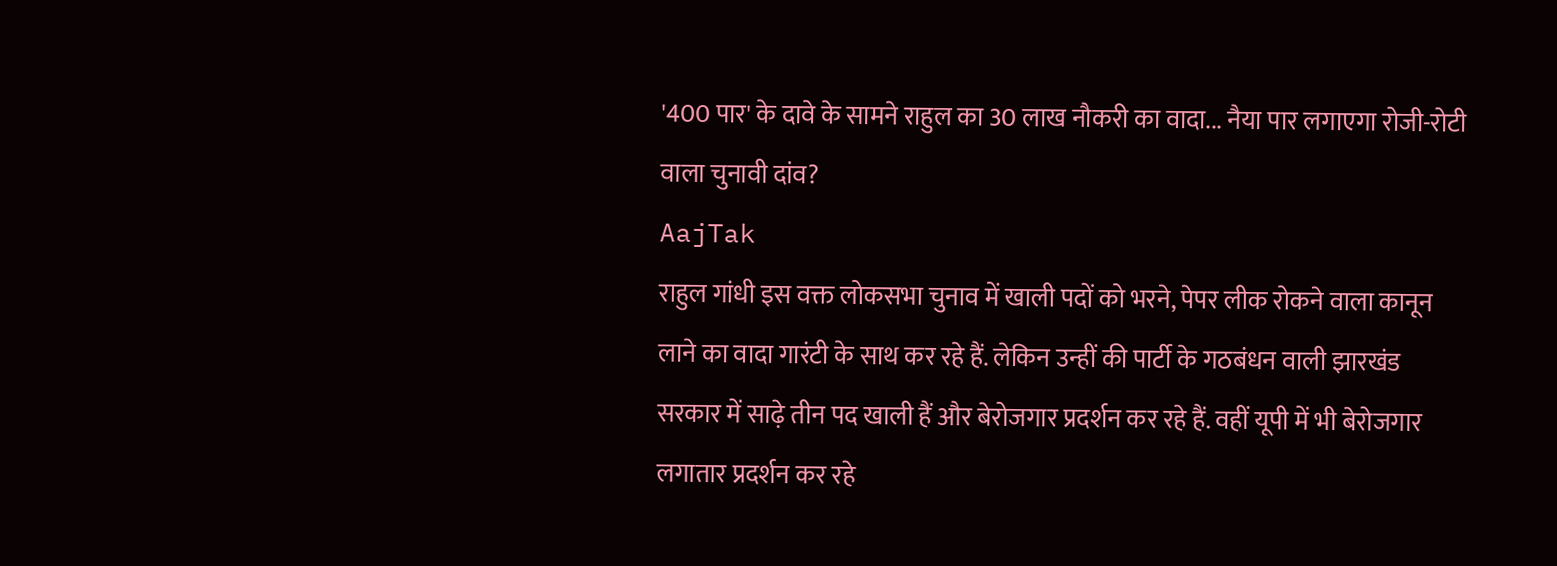'400 पार' के दावे के सामने राहुल का 30 लाख नौकरी का वादा... नैया पार लगाएगा रोजी-रोटी वाला चुनावी दांव?
AajTak
राहुल गांधी इस वक्त लोकसभा चुनाव में खाली पदों को भरने, पेपर लीक रोकने वाला कानून लाने का वादा गारंटी के साथ कर रहे हैं. लेकिन उन्हीं की पार्टी के गठबंधन वाली झारखंड सरकार में साढ़े तीन पद खाली हैं और बेरोजगार प्रदर्शन कर रहे हैं. वहीं यूपी में भी बेरोजगार लगातार प्रदर्शन कर रहे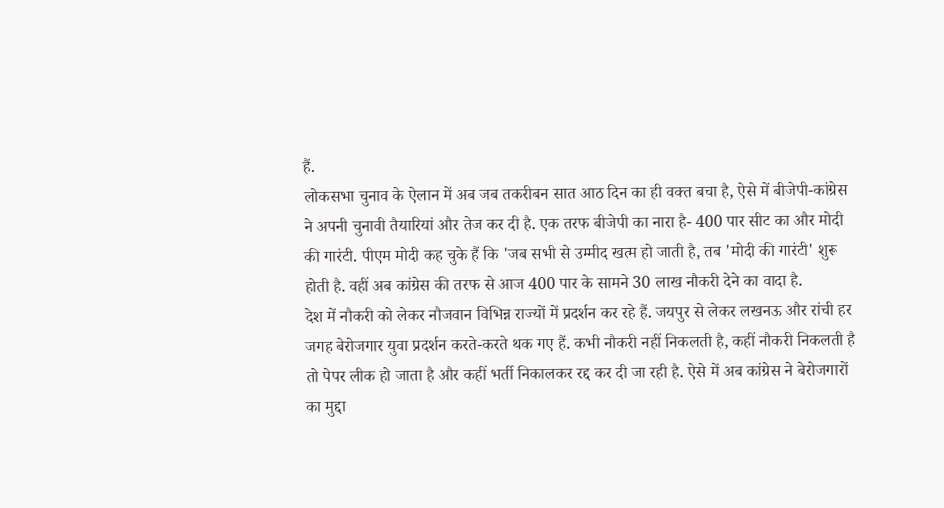हैं.
लोकसभा चुनाव के ऐलान में अब जब तकरीबन सात आठ दिन का ही वक्त बचा है, ऐसे में बीजेपी-कांग्रेस ने अपनी चुनावी तैयारियां और तेज कर दी है. एक तरफ बीजेपी का नारा है- 400 पार सीट का और मोदी की गारंटी. पीएम मोदी कह चुके हैं कि 'जब सभी से उम्मीद खत्म हो जाती है, तब 'मोदी की गारंटी' शुरू होती है. वहीं अब कांग्रेस की तरफ से आज 400 पार के सामने 30 लाख नौकरी देने का वादा है.
देश में नौकरी को लेकर नौजवान विभिन्न राज्यों में प्रदर्शन कर रहे हैं. जयपुर से लेकर लखनऊ और रांची हर जगह बेरोजगार युवा प्रदर्शन करते-करते थक गए हैं. कभी नौकरी नहीं निकलती है, कहीं नौकरी निकलती है तो पेपर लीक हो जाता है और कहीं भर्ती निकालकर रद्द कर दी जा रही है. ऐसे में अब कांग्रेस ने बेरोजगारों का मुद्दा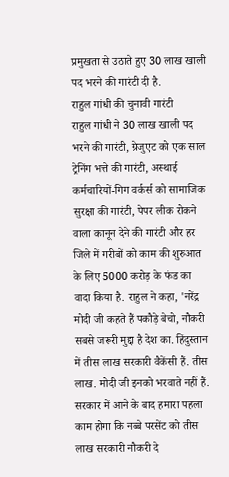प्रमुखता से उठाते हुए 30 लाख खाली पद भरने की गारंटी दी है.
राहुल गांधी की चुनावी गारंटी
राहुल गांधी ने 30 लाख खाली पद भरने की गारंटी, ग्रेजुएट को एक साल ट्रेनिंग भत्ते की गारंटी, अस्थाई कर्मचारियों-गिग वर्कर्स को सामाजिक सुरक्षा की गारंटी, पेपर लीक रोकने वाला कानून देने की गारंटी और हर जिले में गरीबों को काम की शुरुआत के लिए 5000 करोड़ के फंड का वादा किया है. राहुल ने कहा, 'नरेंद्र मोदी जी कहते हैं पकौड़े बेचो, नौकरी सबसे जरूरी मुद्दा है देश का. हिंदुस्तान में तीस लाख सरकारी वैकेंसी हैं. तीस लाख. मोदी जी इनको भरवाते नहीं हैं. सरकार में आने के बाद हमारा पहला काम होगा कि नब्बे परसेंट को तीस लाख सरकारी नौकरी दे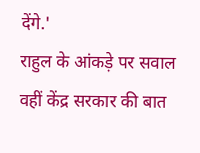देंगे.'
राहुल के आंकड़े पर सवाल वहीं केंद्र सरकार की बात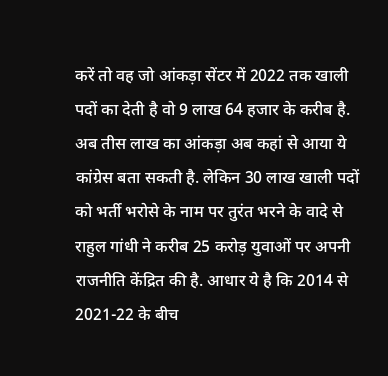करें तो वह जो आंकड़ा सेंटर में 2022 तक खाली पदों का देती है वो 9 लाख 64 हजार के करीब है. अब तीस लाख का आंकड़ा अब कहां से आया ये कांग्रेस बता सकती है. लेकिन 30 लाख खाली पदों को भर्ती भरोसे के नाम पर तुरंत भरने के वादे से राहुल गांधी ने करीब 25 करोड़ युवाओं पर अपनी राजनीति केंद्रित की है. आधार ये है कि 2014 से 2021-22 के बीच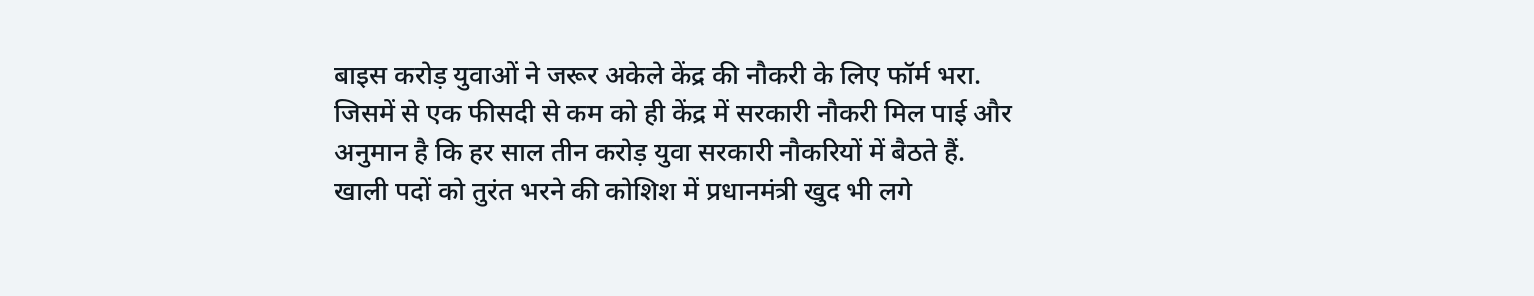बाइस करोड़ युवाओं ने जरूर अकेले केंद्र की नौकरी के लिए फॉर्म भरा. जिसमें से एक फीसदी से कम को ही केंद्र में सरकारी नौकरी मिल पाई और अनुमान है कि हर साल तीन करोड़ युवा सरकारी नौकरियों में बैठते हैं.
खाली पदों को तुरंत भरने की कोशिश में प्रधानमंत्री खुद भी लगे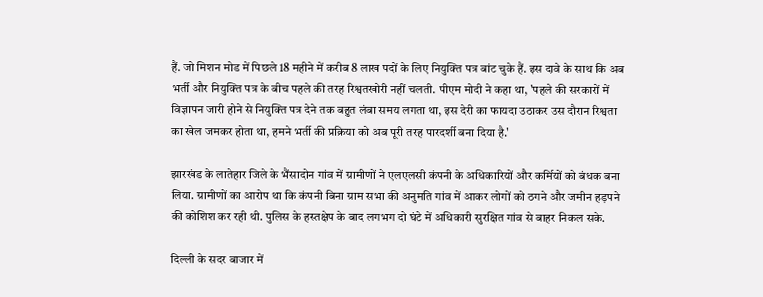हैं. जो मिशन मोड में पिछले 18 महीने में करीब 8 लाख पदों के लिए नियुक्ति पत्र बांट चुके हैं. इस दावे के साथ कि अब भर्ती और नियुक्ति पत्र के बीच पहले की तरह रिश्वतखोरी नहीं चलती. पीएम मोदी ने कहा था, 'पहले की सरकारों में विज्ञापन जारी होने से नियुक्ति पत्र देने तक बहुत लंबा समय लगता था, इस देरी का फायदा उठाकर उस दौरान रिश्वता का खेल जमकर होता था, हमने भर्ती की प्रक्रिया को अब पूरी तरह पारदर्शी बना दिया है.'

झारखंड के लातेहार जिले के भैंसादोन गांव में ग्रामीणों ने एलएलसी कंपनी के अधिकारियों और कर्मियों को बंधक बना लिया. ग्रामीणों का आरोप था कि कंपनी बिना ग्राम सभा की अनुमति गांव में आकर लोगों को ठगने और जमीन हड़पने की कोशिश कर रही थी. पुलिस के हस्तक्षेप के बाद लगभग दो घंटे में अधिकारी सुरक्षित गांव से बाहर निकल सके.

दिल्ली के सदर बाजार में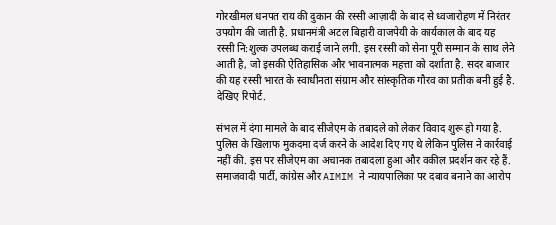गोरखीमल धनपत राय की दुकान की रस्सी आज़ादी के बाद से ध्वजारोहण में निरंतर उपयोग की जाती है. प्रधानमंत्री अटल बिहारी वाजपेयी के कार्यकाल के बाद यह रस्सी नि:शुल्क उपलब्ध कराई जाने लगी. इस रस्सी को सेना पूरी सम्मान के साथ लेने आती है, जो इसकी ऐतिहासिक और भावनात्मक महत्ता को दर्शाता है. सदर बाजार की यह रस्सी भारत के स्वाधीनता संग्राम और सांस्कृतिक गौरव का प्रतीक बनी हुई है. देखिए रिपोर्ट.

संभल में दंगा मामले के बाद सीजेएम के तबादले को लेकर विवाद शुरू हो गया है. पुलिस के खिलाफ मुकदमा दर्ज करने के आदेश दिए गए थे लेकिन पुलिस ने कार्रवाई नहीं की. इस पर सीजेएम का अचानक तबादला हुआ और वकील प्रदर्शन कर रहे हैं. समाजवादी पार्टी, कांग्रेस और AIMIM ने न्यायपालिका पर दबाव बनाने का आरोप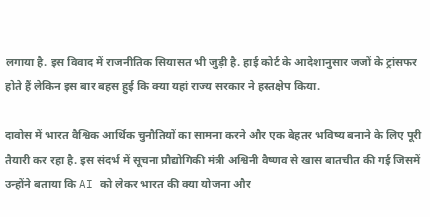लगाया है. इस विवाद में राजनीतिक सियासत भी जुड़ी है. हाई कोर्ट के आदेशानुसार जजों के ट्रांसफर होते हैं लेकिन इस बार बहस हुई कि क्या यहां राज्य सरकार ने हस्तक्षेप किया.

दावोस में भारत वैश्विक आर्थिक चुनौतियों का सामना करने और एक बेहतर भविष्य बनाने के लिए पूरी तैयारी कर रहा है. इस संदर्भ में सूचना प्रौद्योगिकी मंत्री अश्विनी वैष्णव से खास बातचीत की गई जिसमें उन्होंने बताया कि AI को लेकर भारत की क्या योजना और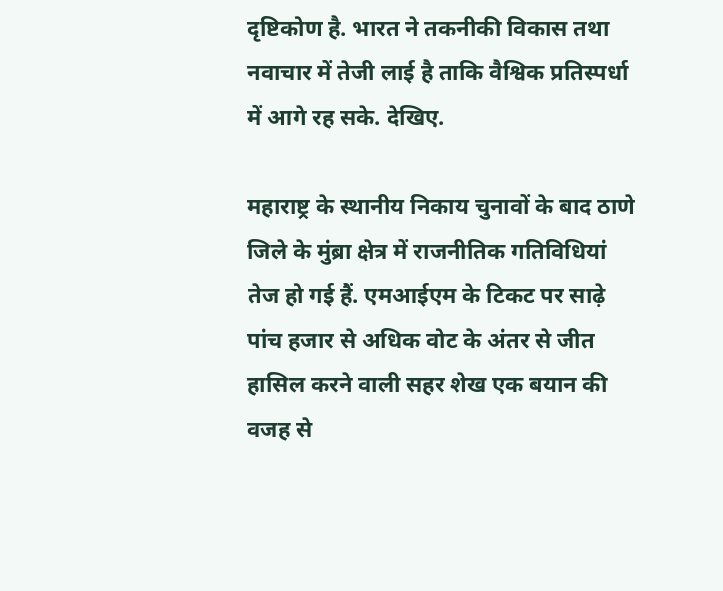दृष्टिकोण है. भारत ने तकनीकी विकास तथा नवाचार में तेजी लाई है ताकि वैश्विक प्रतिस्पर्धा में आगे रह सके. देखिए.

महाराष्ट्र के स्थानीय निकाय चुनावों के बाद ठाणे जिले के मुंब्रा क्षेत्र में राजनीतिक गतिविधियां तेज हो गई हैं. एमआईएम के टिकट पर साढ़े पांच हजार से अधिक वोट के अंतर से जीत हासिल करने वाली सहर शेख एक बयान की वजह से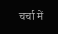चर्चा में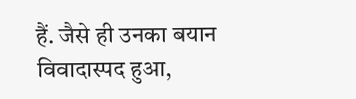हैं. जैसे ही उनका बयान विवादास्पद हुआ,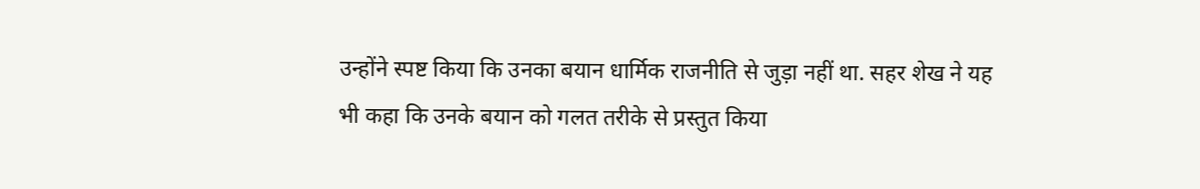उन्होंने स्पष्ट किया कि उनका बयान धार्मिक राजनीति से जुड़ा नहीं था. सहर शेख ने यह भी कहा कि उनके बयान को गलत तरीके से प्रस्तुत किया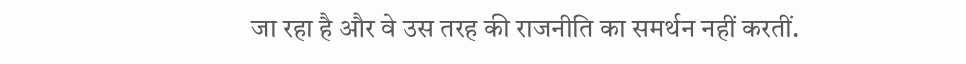जा रहा है और वे उस तरह की राजनीति का समर्थन नहीं करतीं.